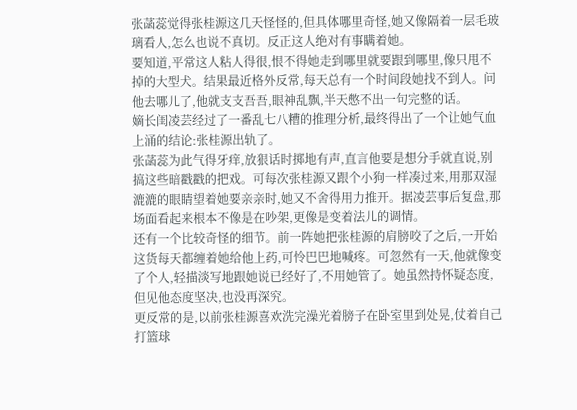张菡蕊觉得张桂源这几天怪怪的,但具体哪里奇怪,她又像隔着一层毛玻璃看人,怎么也说不真切。反正这人绝对有事瞒着她。
要知道,平常这人粘人得很,恨不得她走到哪里就要跟到哪里,像只甩不掉的大型犬。结果最近格外反常,每天总有一个时间段她找不到人。问他去哪儿了,他就支支吾吾,眼神乱飘,半天憋不出一句完整的话。
嫡长闺凌芸经过了一番乱七八糟的推理分析,最终得出了一个让她气血上涌的结论:张桂源出轨了。
张菡蕊为此气得牙痒,放狠话时掷地有声,直言他要是想分手就直说,别搞这些暗戳戳的把戏。可每次张桂源又跟个小狗一样凑过来,用那双湿漉漉的眼睛望着她要亲亲时,她又不舍得用力推开。据凌芸事后复盘,那场面看起来根本不像是在吵架,更像是变着法儿的调情。
还有一个比较奇怪的细节。前一阵她把张桂源的肩膀咬了之后,一开始这货每天都缠着她给他上药,可怜巴巴地喊疼。可忽然有一天,他就像变了个人,轻描淡写地跟她说已经好了,不用她管了。她虽然持怀疑态度,但见他态度坚决,也没再深究。
更反常的是,以前张桂源喜欢洗完澡光着膀子在卧室里到处晃,仗着自己打篮球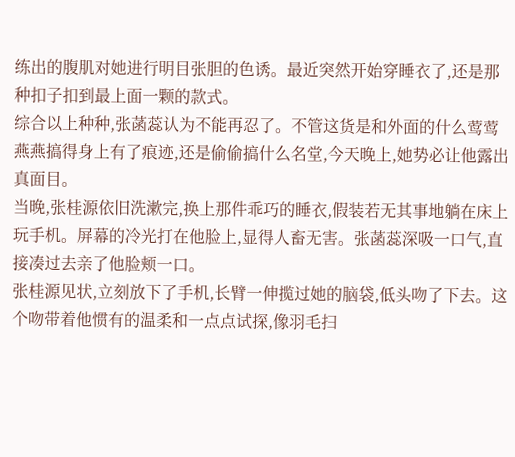练出的腹肌对她进行明目张胆的色诱。最近突然开始穿睡衣了,还是那种扣子扣到最上面一颗的款式。
综合以上种种,张菡蕊认为不能再忍了。不管这货是和外面的什么莺莺燕燕搞得身上有了痕迹,还是偷偷搞什么名堂,今天晚上,她势必让他露出真面目。
当晚,张桂源依旧洗漱完,换上那件乖巧的睡衣,假装若无其事地躺在床上玩手机。屏幕的冷光打在他脸上,显得人畜无害。张菡蕊深吸一口气,直接凑过去亲了他脸颊一口。
张桂源见状,立刻放下了手机,长臂一伸揽过她的脑袋,低头吻了下去。这个吻带着他惯有的温柔和一点点试探,像羽毛扫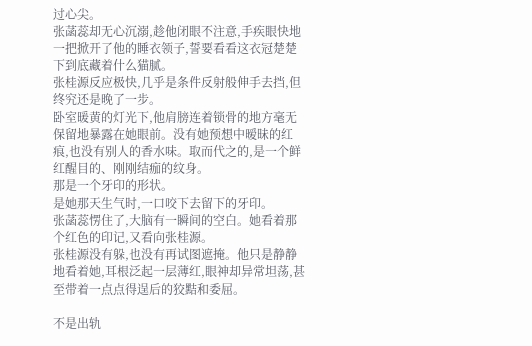过心尖。
张菡蕊却无心沉溺,趁他闭眼不注意,手疾眼快地一把掀开了他的睡衣领子,誓要看看这衣冠楚楚下到底藏着什么猫腻。
张桂源反应极快,几乎是条件反射般伸手去挡,但终究还是晚了一步。
卧室暖黄的灯光下,他肩膀连着锁骨的地方毫无保留地暴露在她眼前。没有她预想中暧昧的红痕,也没有别人的香水味。取而代之的,是一个鲜红醒目的、刚刚结痂的纹身。
那是一个牙印的形状。
是她那天生气时,一口咬下去留下的牙印。
张菡蕊愣住了,大脑有一瞬间的空白。她看着那个红色的印记,又看向张桂源。
张桂源没有躲,也没有再试图遮掩。他只是静静地看着她,耳根泛起一层薄红,眼神却异常坦荡,甚至带着一点点得逞后的狡黠和委屈。

不是出轨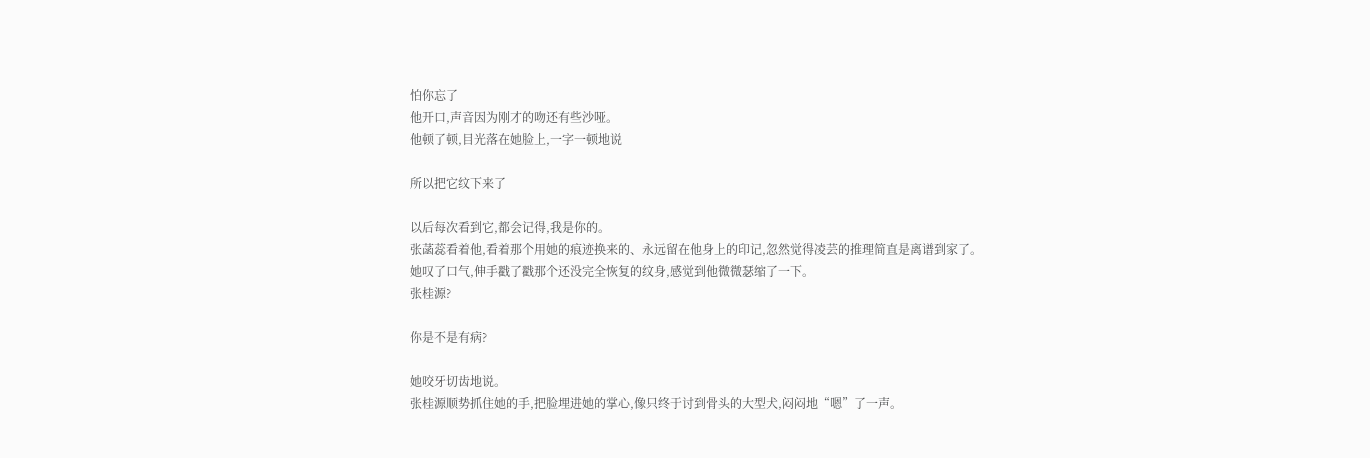怕你忘了
他开口,声音因为刚才的吻还有些沙哑。
他顿了顿,目光落在她脸上,一字一顿地说

所以把它纹下来了

以后每次看到它,都会记得,我是你的。
张菡蕊看着他,看着那个用她的痕迹换来的、永远留在他身上的印记,忽然觉得凌芸的推理简直是离谱到家了。
她叹了口气,伸手戳了戳那个还没完全恢复的纹身,感觉到他微微瑟缩了一下。
张桂源?

你是不是有病?

她咬牙切齿地说。
张桂源顺势抓住她的手,把脸埋进她的掌心,像只终于讨到骨头的大型犬,闷闷地“嗯”了一声。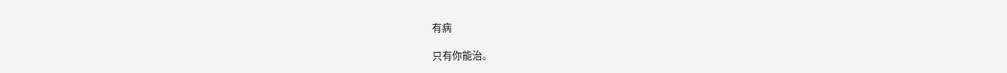有病

只有你能治。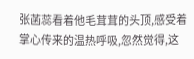张菡蕊看着他毛茸茸的头顶,感受着掌心传来的温热呼吸,忽然觉得,这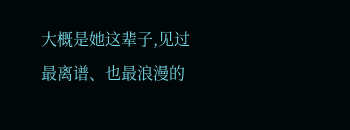大概是她这辈子,见过最离谱、也最浪漫的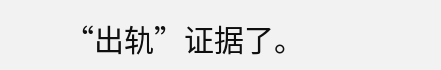“出轨”证据了。